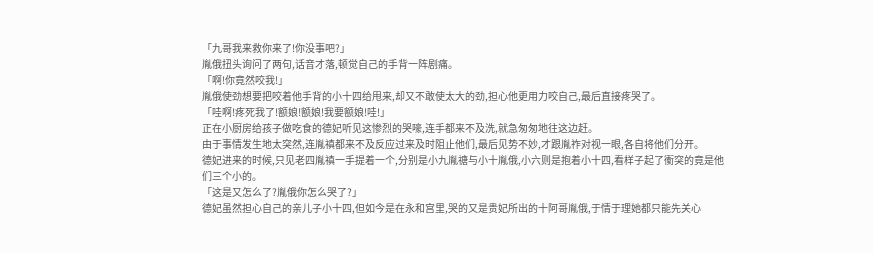「九哥我来救你来了!你没事吧?」
胤俄扭头询问了两句,话音才落,顿觉自己的手背一阵剧痛。
「啊!你竟然咬我!」
胤俄使劲想要把咬着他手背的小十四给甩来,却又不敢使太大的劲,担心他更用力咬自己,最后直接疼哭了。
「哇啊!疼死我了!额娘!额娘!我要额娘!哇!」
正在小厨房给孩子做吃食的德妃听见这惨烈的哭嚎,连手都来不及洗,就急匆匆地往这边赶。
由于事情发生地太突然,连胤禛都来不及反应过来及时阻止他们,最后见势不妙,才跟胤祚对视一眼,各自将他们分开。
德妃进来的时候,只见老四胤禛一手提着一个,分别是小九胤禟与小十胤俄,小六则是抱着小十四,看样子起了衝突的竟是他们三个小的。
「这是又怎么了?胤俄你怎么哭了?」
德妃虽然担心自己的亲儿子小十四,但如今是在永和宫里,哭的又是贵妃所出的十阿哥胤俄,于情于理她都只能先关心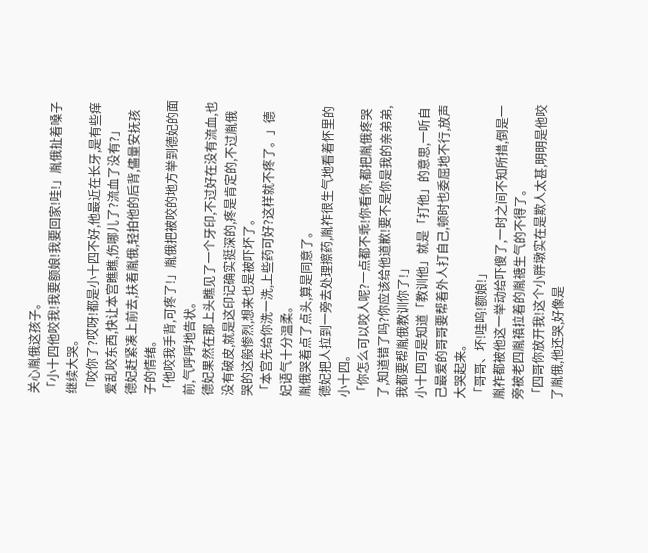关心胤俄这孩子。
「小十四他咬我!我要额娘!我要回家!哇!」胤俄扯着嗓子继续大哭。
「咬你了?哎呀!都是小十四不好,他最近在长牙,是有些痒爱乱咬东西,快让本宫瞧瞧,伤哪儿了?流血了没有?」
德妃赶紧凑上前去,扶着胤俄,轻拍他的后背,儘量安抚孩子的情绪。
「他咬我手背,可疼了!」胤俄把被咬的地方举到德妃的面前,气呼呼地告状。
德妃果然在那上头瞧见了一个牙印,不过好在没有流血,也没有破皮,就是这印记确实挺深的,疼是肯定的,不过胤俄哭的这般惨烈,想来也是被吓坏了。
「本宫先给你洗一洗,上些药可好?这样就不疼了。」德妃语气十分温柔。
胤俄哭着点了点头,算是同意了。
德妃把人拉到一旁去处理擦药,胤祚很生气地看着怀里的小十四。
「你怎么可以咬人呢?一点都不乖!你看你,都把胤俄疼哭了,知道错了吗?你应该给他道歉!要不是你是我的亲弟弟,我都要帮胤俄教训你了!」
小十四可是知道「教训他」就是「打他」的意思,一听自己最爱的哥哥要帮着外人打自己,顿时也委屈地不行,放声大哭起来。
「哥哥、坏!哇呜!额娘!」
胤祚都被他这一举动给吓傻了,一时之间不知所措,倒是一旁被老四胤禛拉着的胤禟生气的不得了。
「四哥你放开我!这个小胖墩实在是欺人太甚,明明是他咬了胤俄,他还哭,好像是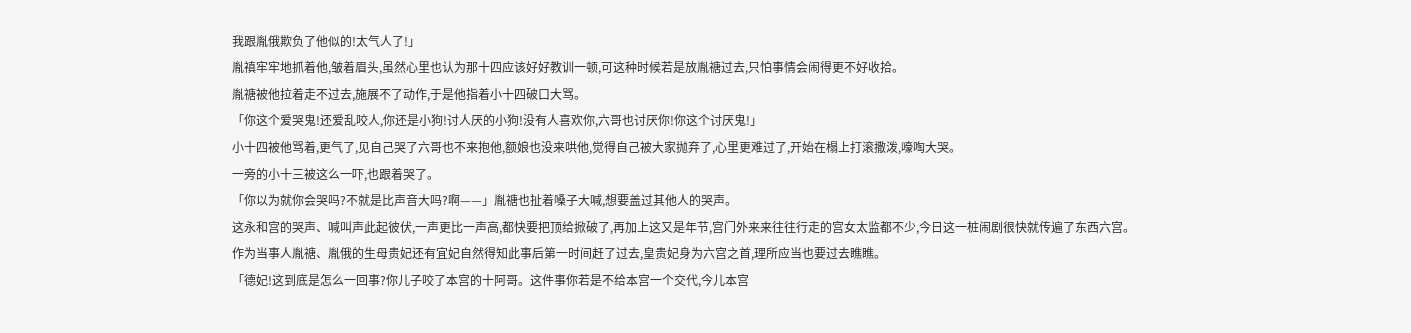我跟胤俄欺负了他似的!太气人了!」
胤禛牢牢地抓着他,皱着眉头,虽然心里也认为那十四应该好好教训一顿,可这种时候若是放胤禟过去,只怕事情会闹得更不好收拾。
胤禟被他拉着走不过去,施展不了动作,于是他指着小十四破口大骂。
「你这个爱哭鬼!还爱乱咬人,你还是小狗!讨人厌的小狗!没有人喜欢你,六哥也讨厌你!你这个讨厌鬼!」
小十四被他骂着,更气了,见自己哭了六哥也不来抱他,额娘也没来哄他,觉得自己被大家抛弃了,心里更难过了,开始在榻上打滚撒泼,嚎啕大哭。
一旁的小十三被这么一吓,也跟着哭了。
「你以为就你会哭吗?不就是比声音大吗?啊——」胤禟也扯着嗓子大喊,想要盖过其他人的哭声。
这永和宫的哭声、喊叫声此起彼伏,一声更比一声高,都快要把顶给掀破了,再加上这又是年节,宫门外来来往往行走的宫女太监都不少,今日这一桩闹剧很快就传遍了东西六宫。
作为当事人胤禟、胤俄的生母贵妃还有宜妃自然得知此事后第一时间赶了过去,皇贵妃身为六宫之首,理所应当也要过去瞧瞧。
「德妃!这到底是怎么一回事?你儿子咬了本宫的十阿哥。这件事你若是不给本宫一个交代,今儿本宫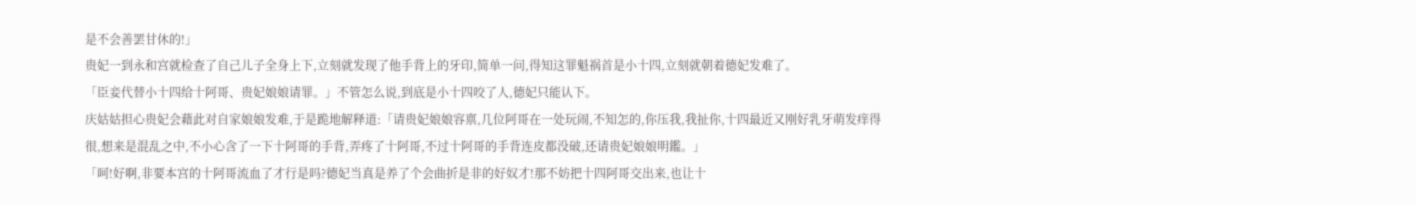是不会善罢甘休的!」
贵妃一到永和宫就检查了自己儿子全身上下,立刻就发现了他手背上的牙印,简单一问,得知这罪魁祸首是小十四,立刻就朝着德妃发难了。
「臣妾代替小十四给十阿哥、贵妃娘娘请罪。」不管怎么说,到底是小十四咬了人,德妃只能认下。
庆姑姑担心贵妃会藉此对自家娘娘发难,于是跪地解释道:「请贵妃娘娘容禀,几位阿哥在一处玩闹,不知怎的,你压我,我扯你,十四最近又刚好乳牙萌发痒得很,想来是混乱之中,不小心含了一下十阿哥的手背,弄疼了十阿哥,不过十阿哥的手背连皮都没破,还请贵妃娘娘明鑑。」
「呵!好啊,非要本宫的十阿哥流血了才行是吗?德妃当真是养了个会曲折是非的好奴才!那不妨把十四阿哥交出来,也让十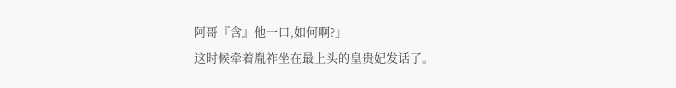阿哥『含』他一口,如何啊?」
这时候牵着胤祚坐在最上头的皇贵妃发话了。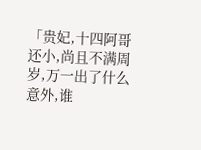「贵妃,十四阿哥还小,尚且不满周岁,万一出了什么意外,谁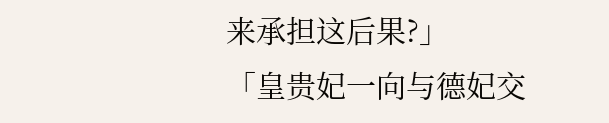来承担这后果?」
「皇贵妃一向与德妃交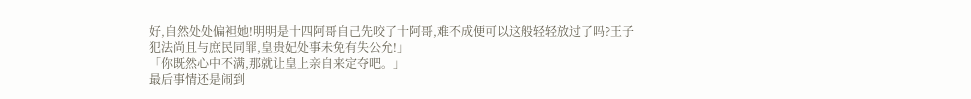好,自然处处偏袒她!明明是十四阿哥自己先咬了十阿哥,难不成便可以这般轻轻放过了吗?王子犯法尚且与庶民同罪,皇贵妃处事未免有失公允!」
「你既然心中不满,那就让皇上亲自来定夺吧。」
最后事情还是闹到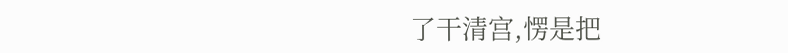了干清宫,愣是把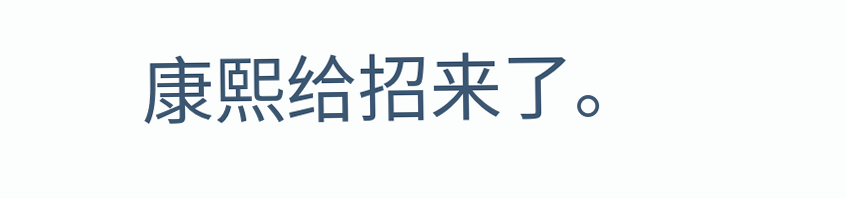康熙给招来了。